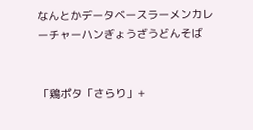なんとかデータベースラーメンカレーチャーハンぎょうざうどんそば


「鶏ポタ「さらり」+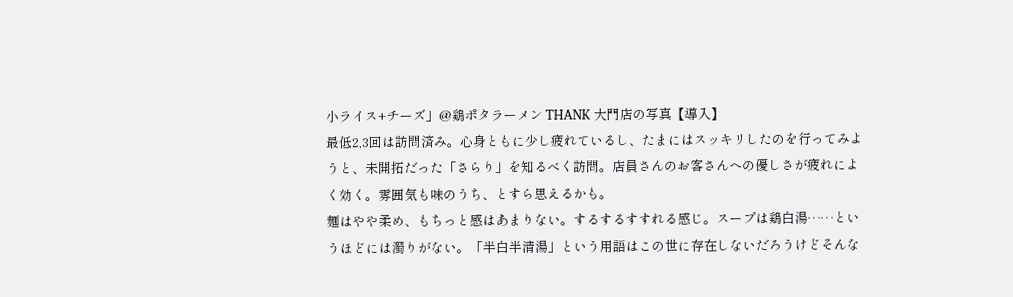小ライス+チーズ」@鶏ポタラーメン THANK 大門店の写真【導入】
最低2,3回は訪問済み。心身ともに少し疲れているし、たまにはスッキリしたのを行ってみようと、未開拓だった「さらり」を知るべく訪問。店員さんのお客さんへの優しさが疲れによく効く。雰囲気も味のうち、とすら思えるかも。
麺はやや柔め、もちっと感はあまりない。するするすすれる感じ。スープは鶏白湯……というほどには濁りがない。「半白半清湯」という用語はこの世に存在しないだろうけどそんな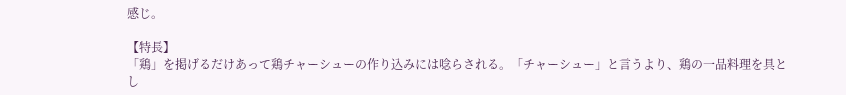感じ。

【特長】
「鶏」を掲げるだけあって鶏チャーシューの作り込みには唸らされる。「チャーシュー」と言うより、鶏の一品料理を具とし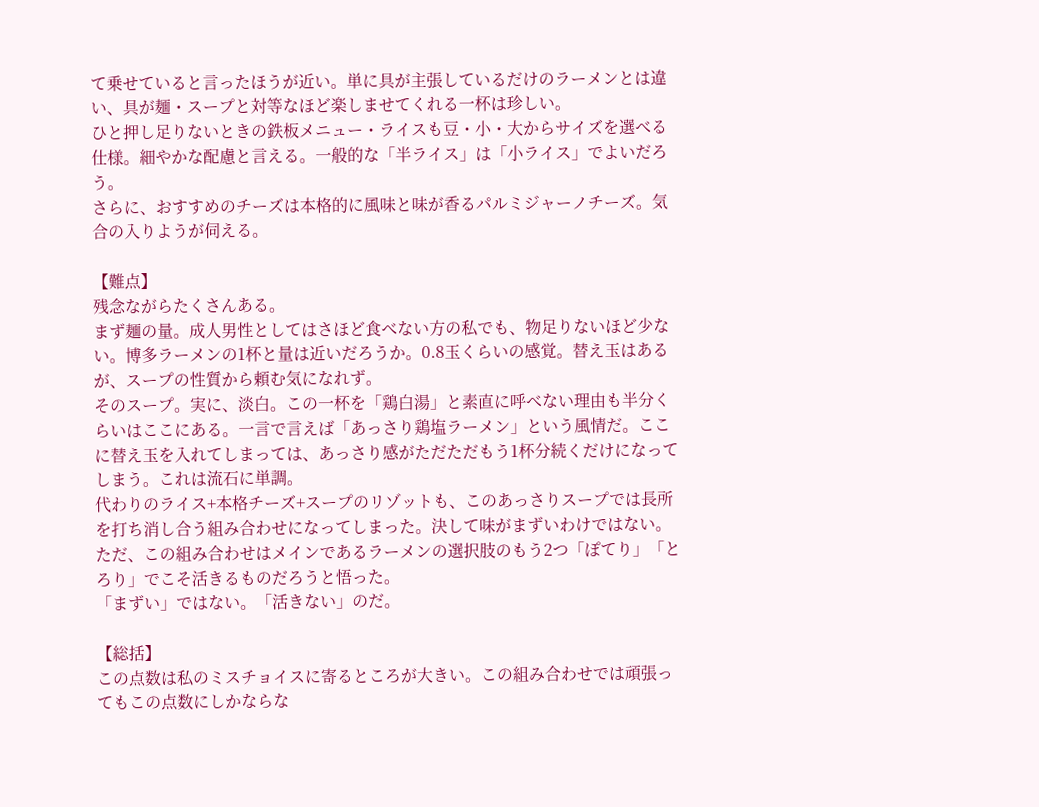て乗せていると言ったほうが近い。単に具が主張しているだけのラーメンとは違い、具が麺・スープと対等なほど楽しませてくれる一杯は珍しい。
ひと押し足りないときの鉄板メニュー・ライスも豆・小・大からサイズを選べる仕様。細やかな配慮と言える。一般的な「半ライス」は「小ライス」でよいだろう。
さらに、おすすめのチーズは本格的に風味と味が香るパルミジャーノチーズ。気合の入りようが伺える。

【難点】
残念ながらたくさんある。
まず麺の量。成人男性としてはさほど食べない方の私でも、物足りないほど少ない。博多ラーメンの1杯と量は近いだろうか。0.8玉くらいの感覚。替え玉はあるが、スープの性質から頼む気になれず。
そのスープ。実に、淡白。この一杯を「鶏白湯」と素直に呼べない理由も半分くらいはここにある。一言で言えば「あっさり鶏塩ラーメン」という風情だ。ここに替え玉を入れてしまっては、あっさり感がただただもう1杯分続くだけになってしまう。これは流石に単調。
代わりのライス+本格チーズ+スープのリゾットも、このあっさりスープでは長所を打ち消し合う組み合わせになってしまった。決して味がまずいわけではない。ただ、この組み合わせはメインであるラーメンの選択肢のもう2つ「ぽてり」「とろり」でこそ活きるものだろうと悟った。
「まずい」ではない。「活きない」のだ。

【総括】
この点数は私のミスチョイスに寄るところが大きい。この組み合わせでは頑張ってもこの点数にしかならな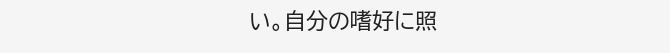い。自分の嗜好に照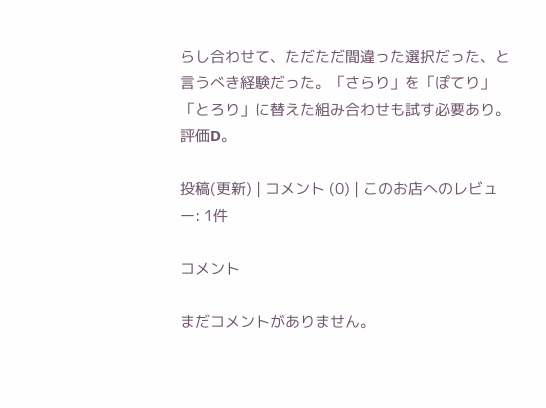らし合わせて、ただただ間違った選択だった、と言うべき経験だった。「さらり」を「ぽてり」「とろり」に替えた組み合わせも試す必要あり。評価D。

投稿(更新) | コメント (0) | このお店へのレビュー: 1件

コメント

まだコメントがありません。